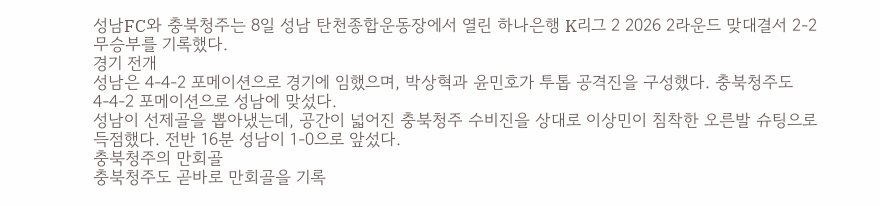성남FC와 충북청주는 8일 성남 탄천종합운동장에서 열린 하나은행 K리그 2 2026 2라운드 맞대결서 2-2 무승부를 기록했다.
경기 전개
성남은 4-4-2 포메이션으로 경기에 임했으며, 박상혁과 윤민호가 투톱 공격진을 구성했다. 충북청주도 4-4-2 포메이션으로 성남에 맞섰다.
성남이 선제골을 뽑아냈는데, 공간이 넓어진 충북청주 수비진을 상대로 이상민이 침착한 오른발 슈팅으로 득점했다. 전반 16분 성남이 1-0으로 앞섰다.
충북청주의 만회골
충북청주도 곧바로 만회골을 기록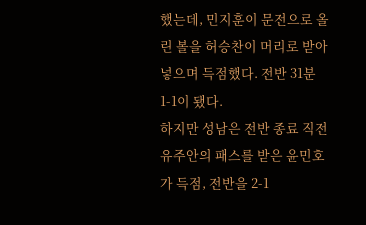했는데, 민지훈이 문전으로 올린 볼을 허승찬이 머리로 받아 넣으며 득점했다. 전반 31분 1-1이 됐다.
하지만 성남은 전반 종료 직전 유주안의 패스를 받은 윤민호가 득점, 전반을 2-1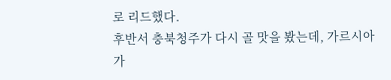로 리드했다.
후반서 충북청주가 다시 골 맛을 봤는데, 가르시아가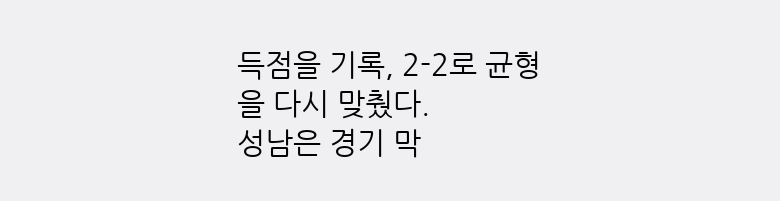득점을 기록, 2-2로 균형을 다시 맞췄다.
성남은 경기 막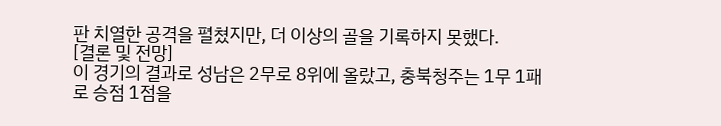판 치열한 공격을 펼쳤지만, 더 이상의 골을 기록하지 못했다.
[결론 및 전망]
이 경기의 결과로 성남은 2무로 8위에 올랐고, 충북청주는 1무 1패로 승점 1점을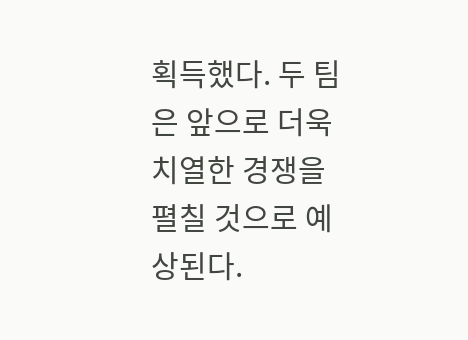획득했다. 두 팀은 앞으로 더욱 치열한 경쟁을 펼칠 것으로 예상된다.